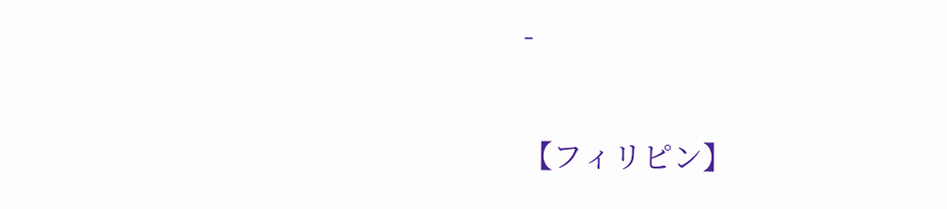-

【フィリピン】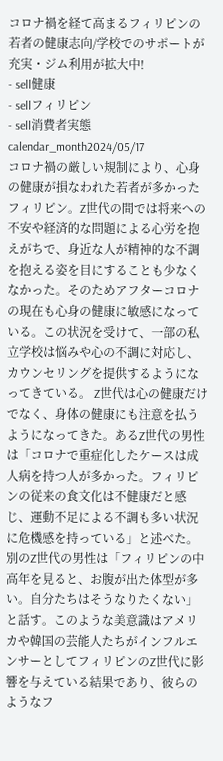コロナ禍を経て高まるフィリピンの若者の健康志向/学校でのサポートが充実・ジム利用が拡大中!
- sell健康
- sellフィリピン
- sell消費者実態
calendar_month2024/05/17
コロナ禍の厳しい規制により、心身の健康が損なわれた若者が多かったフィリピン。Z世代の間では将来への不安や経済的な問題による心労を抱えがちで、身近な人が精神的な不調を抱える姿を目にすることも少なくなかった。そのためアフターコロナの現在も心身の健康に敏感になっている。この状況を受けて、一部の私立学校は悩みや心の不調に対応し、カウンセリングを提供するようになってきている。 Z世代は心の健康だけでなく、身体の健康にも注意を払うようになってきた。あるZ世代の男性は「コロナで重症化したケースは成人病を持つ人が多かった。フィリピンの従来の食文化は不健康だと感じ、運動不足による不調も多い状況に危機感を持っている」と述べた。別のZ世代の男性は「フィリピンの中高年を見ると、お腹が出た体型が多い。自分たちはそうなりたくない」と話す。このような美意識はアメリカや韓国の芸能人たちがインフルエンサーとしてフィリピンのZ世代に影響を与えている結果であり、彼らのようなフ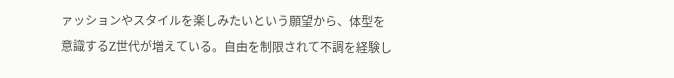ァッションやスタイルを楽しみたいという願望から、体型を意識するZ世代が増えている。自由を制限されて不調を経験し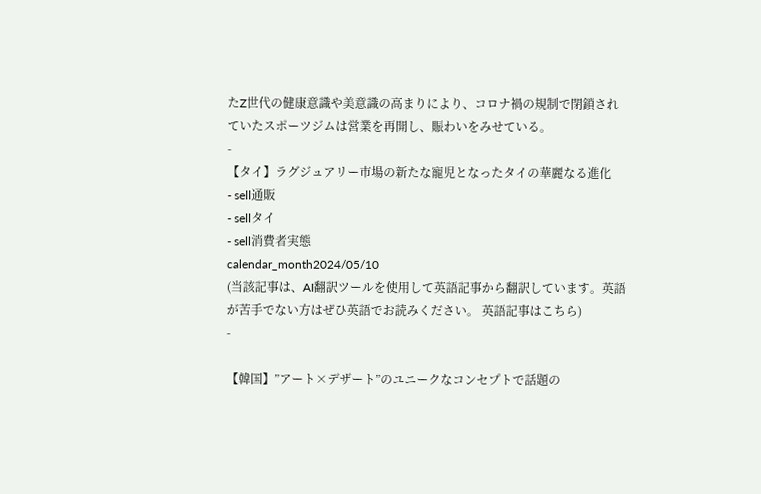たZ世代の健康意識や美意識の高まりにより、コロナ禍の規制で閉鎖されていたスポーツジムは営業を再開し、賑わいをみせている。
-
【タイ】ラグジュアリー市場の新たな寵児となったタイの華麗なる進化
- sell通販
- sellタイ
- sell消費者実態
calendar_month2024/05/10
(当該記事は、AI翻訳ツールを使用して英語記事から翻訳しています。英語が苦手でない方はぜひ英語でお読みください。 英語記事はこちら)
-

【韓国】”アート×デザート”のユニークなコンセプトで話題の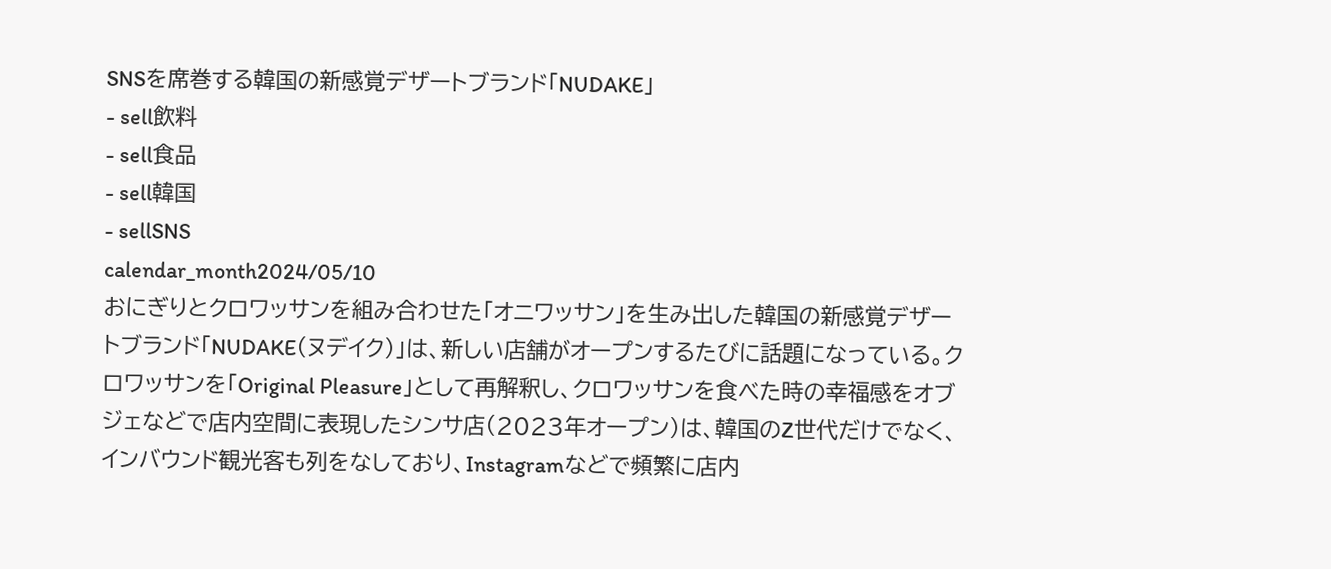SNSを席巻する韓国の新感覚デザートブランド「NUDAKE」
- sell飲料
- sell食品
- sell韓国
- sellSNS
calendar_month2024/05/10
おにぎりとクロワッサンを組み合わせた「オニワッサン」を生み出した韓国の新感覚デザートブランド「NUDAKE(ヌデイク)」は、新しい店舗がオープンするたびに話題になっている。クロワッサンを「Original Pleasure」として再解釈し、クロワッサンを食べた時の幸福感をオブジェなどで店内空間に表現したシンサ店(2023年オープン)は、韓国のZ世代だけでなく、インバウンド観光客も列をなしており、Instagramなどで頻繁に店内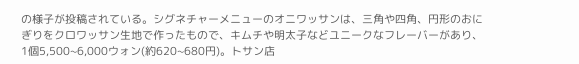の様子が投稿されている。シグネチャーメニューのオニワッサンは、三角や四角、円形のおにぎりをクロワッサン生地で作ったもので、キムチや明太子などユニークなフレーバーがあり、1個5,500~6,000ウォン(約620~680円)。トサン店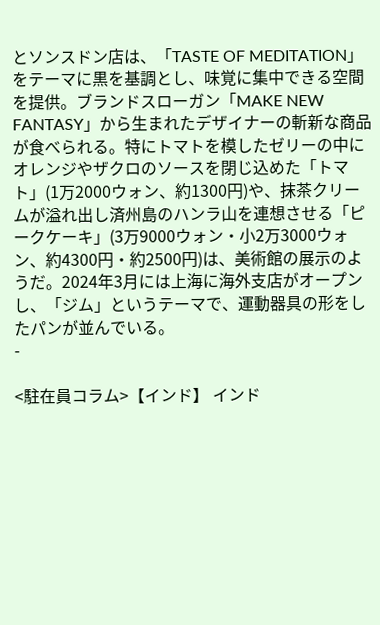とソンスドン店は、「TASTE OF MEDITATION」をテーマに黒を基調とし、味覚に集中できる空間を提供。ブランドスローガン「MAKE NEW FANTASY」から生まれたデザイナーの斬新な商品が食べられる。特にトマトを模したゼリーの中にオレンジやザクロのソースを閉じ込めた「トマト」(1万2000ウォン、約1300円)や、抹茶クリームが溢れ出し済州島のハンラ山を連想させる「ピークケーキ」(3万9000ウォン・小2万3000ウォン、約4300円・約2500円)は、美術館の展示のようだ。2024年3月には上海に海外支店がオープンし、「ジム」というテーマで、運動器具の形をしたパンが並んでいる。
-

<駐在員コラム>【インド】 インド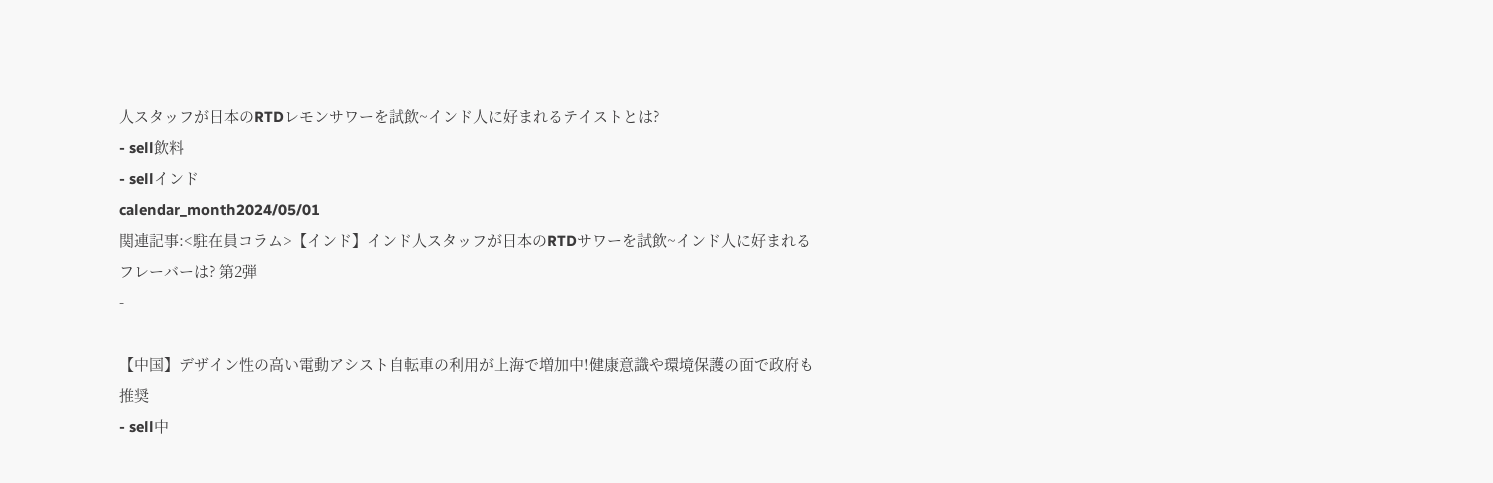人スタッフが日本のRTDレモンサワーを試飲~インド人に好まれるテイストとは?
- sell飲料
- sellインド
calendar_month2024/05/01
関連記事:<駐在員コラム>【インド】インド人スタッフが日本のRTDサワーを試飲~インド人に好まれるフレーバーは? 第2弾
-

【中国】デザイン性の高い電動アシスト自転車の利用が上海で増加中!健康意識や環境保護の面で政府も推奨
- sell中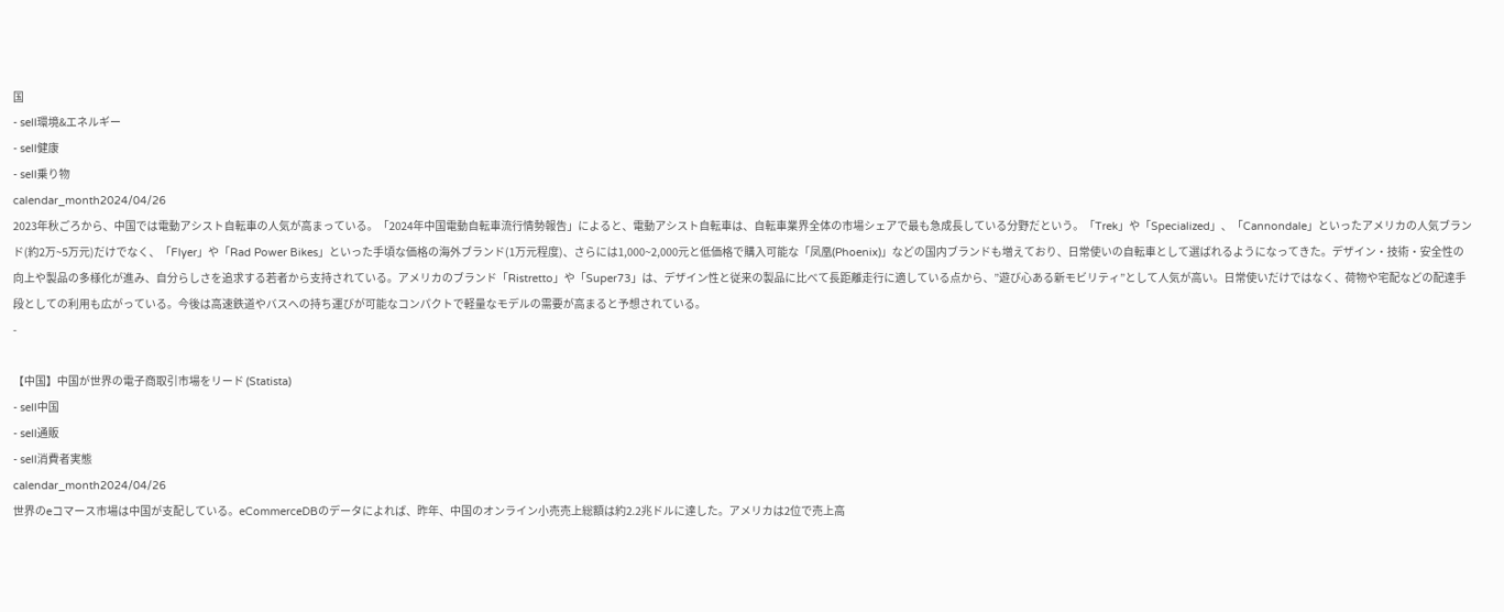国
- sell環境&エネルギー
- sell健康
- sell乗り物
calendar_month2024/04/26
2023年秋ごろから、中国では電動アシスト自転車の人気が高まっている。「2024年中国電動自転車流行情勢報告」によると、電動アシスト自転車は、自転車業界全体の市場シェアで最も急成長している分野だという。「Trek」や「Specialized」、「Cannondale」といったアメリカの人気ブランド(約2万~5万元)だけでなく、「Flyer」や「Rad Power Bikes」といった手頃な価格の海外ブランド(1万元程度)、さらには1,000~2,000元と低価格で購入可能な「凤凰(Phoenix)」などの国内ブランドも増えており、日常使いの自転車として選ばれるようになってきた。デザイン・技術・安全性の向上や製品の多様化が進み、自分らしさを追求する若者から支持されている。アメリカのブランド「Ristretto」や「Super73」は、デザイン性と従来の製品に比べて長距離走行に適している点から、”遊び心ある新モビリティ”として人気が高い。日常使いだけではなく、荷物や宅配などの配達手段としての利用も広がっている。今後は高速鉄道やバスへの持ち運びが可能なコンパクトで軽量なモデルの需要が高まると予想されている。
-

【中国】中国が世界の電子商取引市場をリード (Statista)
- sell中国
- sell通販
- sell消費者実態
calendar_month2024/04/26
世界のeコマース市場は中国が支配している。eCommerceDBのデータによれば、昨年、中国のオンライン小売売上総額は約2.2兆ドルに達した。アメリカは2位で売上高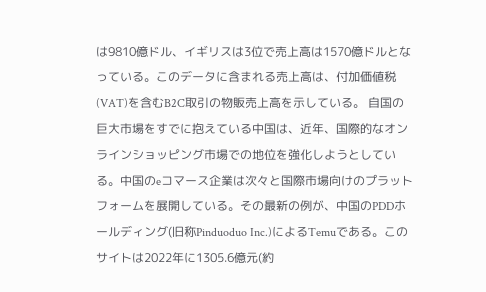は9810億ドル、イギリスは3位で売上高は1570億ドルとなっている。このデータに含まれる売上高は、付加価値税(VAT)を含むB2C取引の物販売上高を示している。 自国の巨大市場をすでに抱えている中国は、近年、国際的なオンラインショッピング市場での地位を強化しようとしている。中国のeコマース企業は次々と国際市場向けのプラットフォームを展開している。その最新の例が、中国のPDDホールディング(旧称Pinduoduo Inc.)によるTemuである。このサイトは2022年に1305.6億元(約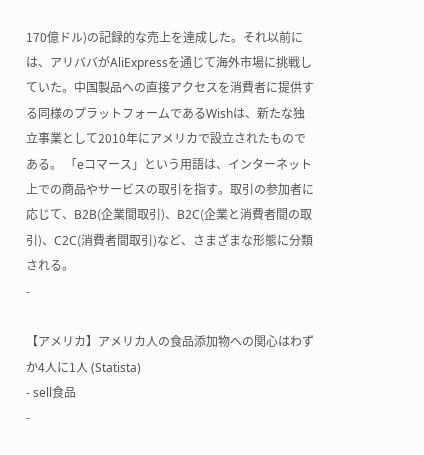170億ドル)の記録的な売上を達成した。それ以前には、アリババがAliExpressを通じて海外市場に挑戦していた。中国製品への直接アクセスを消費者に提供する同様のプラットフォームであるWishは、新たな独立事業として2010年にアメリカで設立されたものである。 「eコマース」という用語は、インターネット上での商品やサービスの取引を指す。取引の参加者に応じて、B2B(企業間取引)、B2C(企業と消費者間の取引)、C2C(消費者間取引)など、さまざまな形態に分類される。
-

【アメリカ】アメリカ人の食品添加物への関心はわずか4人に1人 (Statista)
- sell食品
-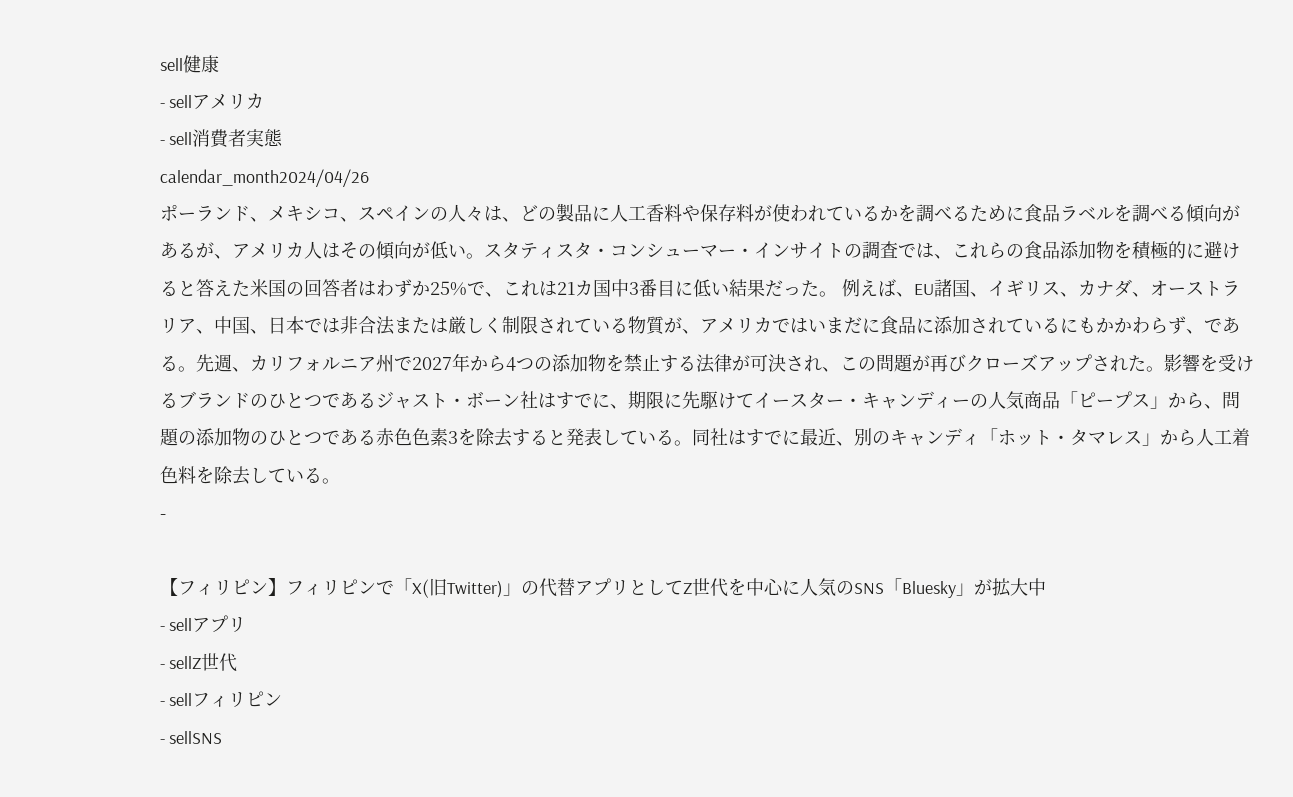sell健康
- sellアメリカ
- sell消費者実態
calendar_month2024/04/26
ポーランド、メキシコ、スペインの人々は、どの製品に人工香料や保存料が使われているかを調べるために食品ラベルを調べる傾向があるが、アメリカ人はその傾向が低い。スタティスタ・コンシューマー・インサイトの調査では、これらの食品添加物を積極的に避けると答えた米国の回答者はわずか25%で、これは21カ国中3番目に低い結果だった。 例えば、EU諸国、イギリス、カナダ、オーストラリア、中国、日本では非合法または厳しく制限されている物質が、アメリカではいまだに食品に添加されているにもかかわらず、である。先週、カリフォルニア州で2027年から4つの添加物を禁止する法律が可決され、この問題が再びクローズアップされた。影響を受けるブランドのひとつであるジャスト・ボーン社はすでに、期限に先駆けてイースター・キャンディーの人気商品「ピープス」から、問題の添加物のひとつである赤色色素3を除去すると発表している。同社はすでに最近、別のキャンディ「ホット・タマレス」から人工着色料を除去している。
-

【フィリピン】フィリピンで「X(旧Twitter)」の代替アプリとしてZ世代を中心に人気のSNS「Bluesky」が拡大中
- sellアプリ
- sellZ世代
- sellフィリピン
- sellSNS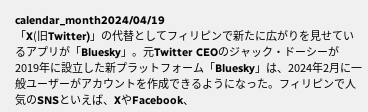calendar_month2024/04/19
「X(旧Twitter)」の代替としてフィリピンで新たに広がりを見せているアプリが「Bluesky」。元Twitter CEOのジャック・ドーシーが2019年に設立した新プラットフォーム「Bluesky」は、2024年2月に一般ユーザーがアカウントを作成できるようになった。フィリピンで人気のSNSといえば、XやFacebook、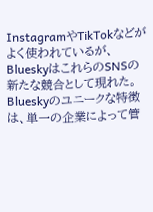InstagramやTikTokなどがよく使われているが、BlueskyはこれらのSNSの新たな競合として現れた。 Blueskyのユニークな特徴は、単一の企業によって管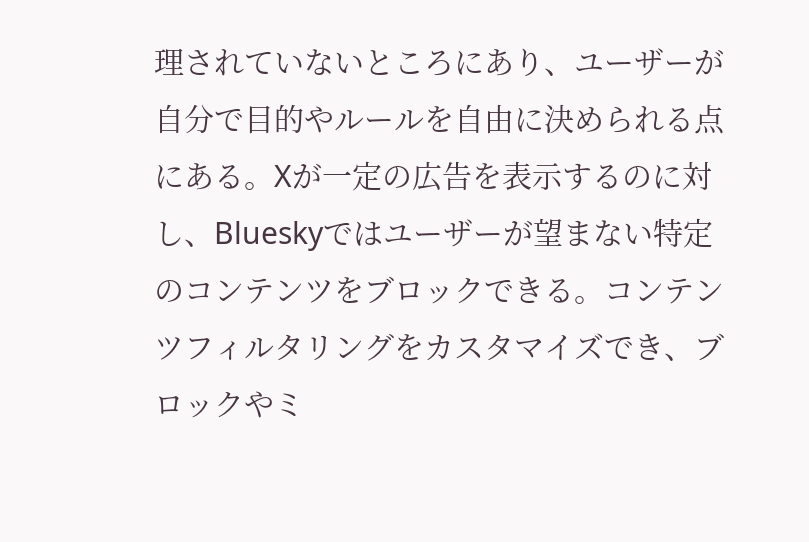理されていないところにあり、ユーザーが自分で目的やルールを自由に決められる点にある。Xが一定の広告を表示するのに対し、Blueskyではユーザーが望まない特定のコンテンツをブロックできる。コンテンツフィルタリングをカスタマイズでき、ブロックやミ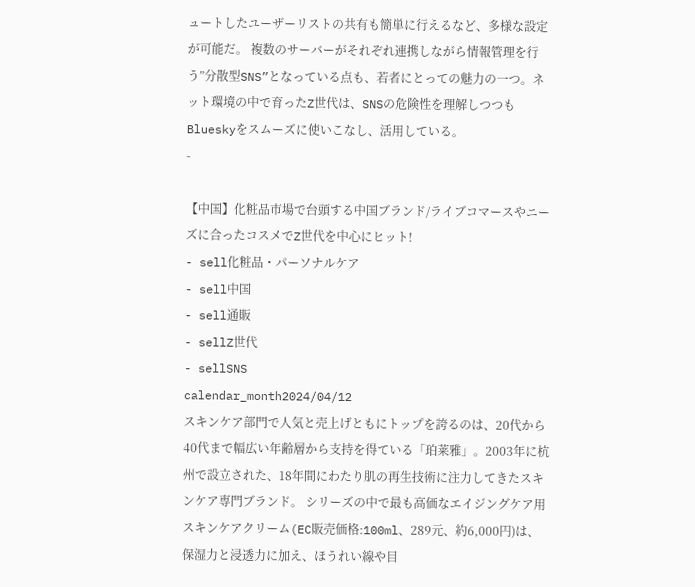ュートしたユーザーリストの共有も簡単に行えるなど、多様な設定が可能だ。 複数のサーバーがそれぞれ連携しながら情報管理を行う”分散型SNS”となっている点も、若者にとっての魅力の一つ。ネット環境の中で育ったZ世代は、SNSの危険性を理解しつつもBlueskyをスムーズに使いこなし、活用している。
-

【中国】化粧品市場で台頭する中国ブランド/ライブコマースやニーズに合ったコスメでZ世代を中心にヒット!
- sell化粧品・パーソナルケア
- sell中国
- sell通販
- sellZ世代
- sellSNS
calendar_month2024/04/12
スキンケア部門で人気と売上げともにトップを誇るのは、20代から40代まで幅広い年齢層から支持を得ている「珀莱雅」。2003年に杭州で設立された、18年間にわたり肌の再生技術に注力してきたスキンケア専門ブランド。 シリーズの中で最も高価なエイジングケア用スキンケアクリーム(EC販売価格:100ml、289元、約6,000円)は、保湿力と浸透力に加え、ほうれい線や目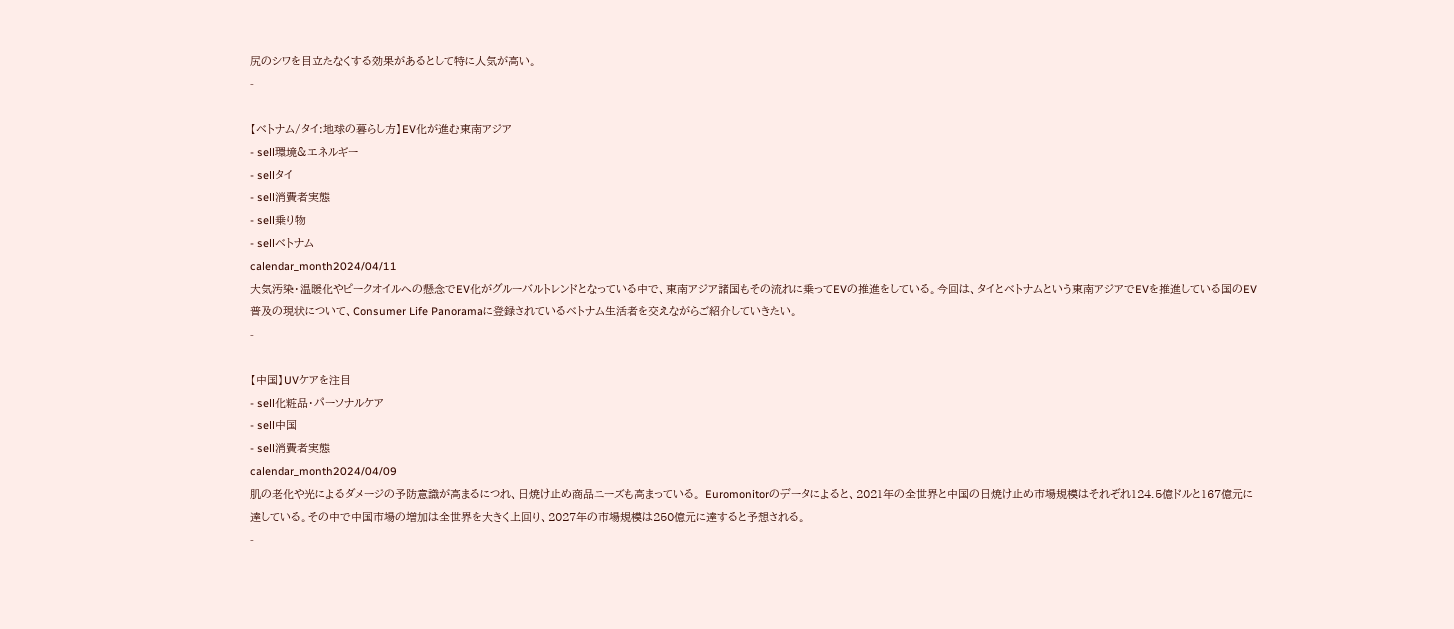尻のシワを目立たなくする効果があるとして特に人気が高い。
-

【ベトナム/タイ:地球の暮らし方】EV化が進む東南アジア
- sell環境&エネルギー
- sellタイ
- sell消費者実態
- sell乗り物
- sellベトナム
calendar_month2024/04/11
大気汚染・温暖化やピークオイルへの懸念でEV化がグルーバルトレンドとなっている中で、東南アジア諸国もその流れに乗ってEVの推進をしている。今回は、タイとベトナムという東南アジアでEVを推進している国のEV普及の現状について、Consumer Life Panoramaに登録されているベトナム生活者を交えながらご紹介していきたい。
-

【中国】UVケアを注目
- sell化粧品・パーソナルケア
- sell中国
- sell消費者実態
calendar_month2024/04/09
肌の老化や光によるダメージの予防意識が高まるにつれ、日焼け止め商品ニーズも高まっている。 Euromonitorのデータによると、2021年の全世界と中国の日焼け止め市場規模はそれぞれ124.5億ドルと167億元に達している。その中で中国市場の増加は全世界を大きく上回り、2027年の市場規模は250億元に達すると予想される。
-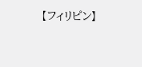【フィリピン】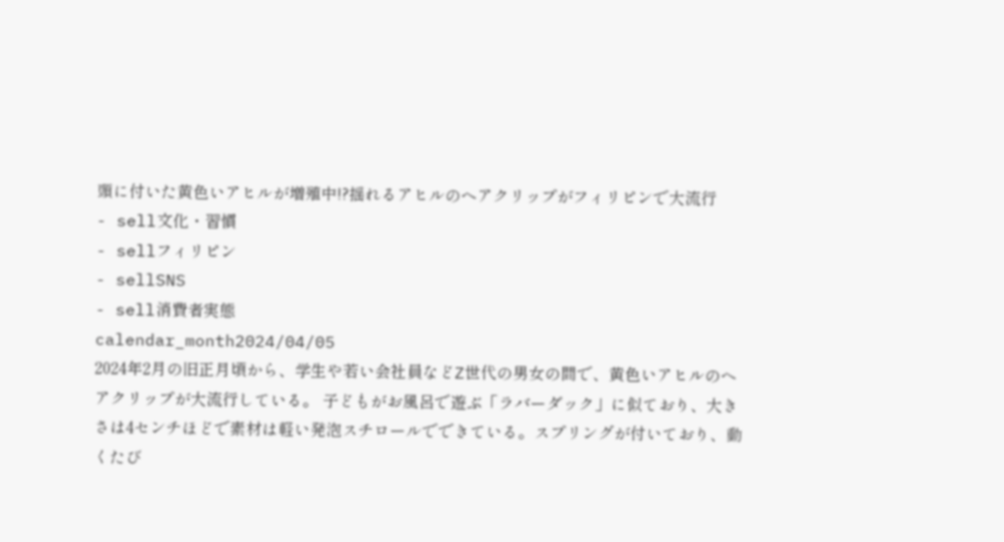頭に付いた黄色いアヒルが増殖中!?揺れるアヒルのヘアクリップがフィリピンで大流行
- sell文化・習慣
- sellフィリピン
- sellSNS
- sell消費者実態
calendar_month2024/04/05
2024年2月の旧正月頃から、学生や若い会社員などZ世代の男女の間で、黄色いアヒルのヘアクリップが大流行している。 子どもがお風呂で遊ぶ「ラバーダック」に似ており、大きさは4センチほどで素材は軽い発泡スチロールでできている。スプリングが付いており、動くたび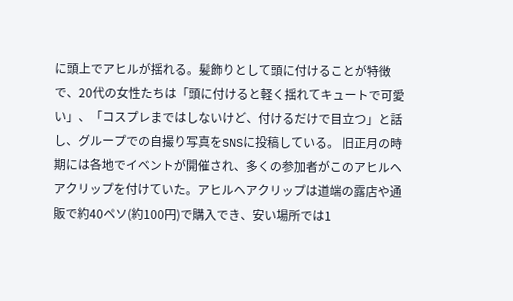に頭上でアヒルが揺れる。髪飾りとして頭に付けることが特徴で、20代の女性たちは「頭に付けると軽く揺れてキュートで可愛い」、「コスプレまではしないけど、付けるだけで目立つ」と話し、グループでの自撮り写真をSNSに投稿している。 旧正月の時期には各地でイベントが開催され、多くの参加者がこのアヒルヘアクリップを付けていた。アヒルヘアクリップは道端の露店や通販で約40ペソ(約100円)で購入でき、安い場所では1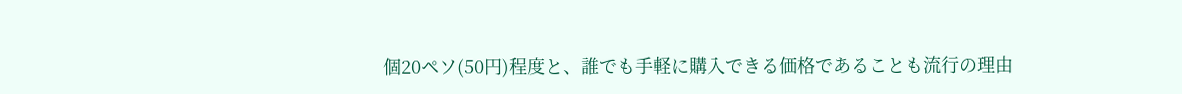個20ペソ(50円)程度と、誰でも手軽に購入できる価格であることも流行の理由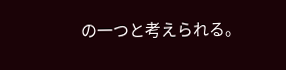の一つと考えられる。